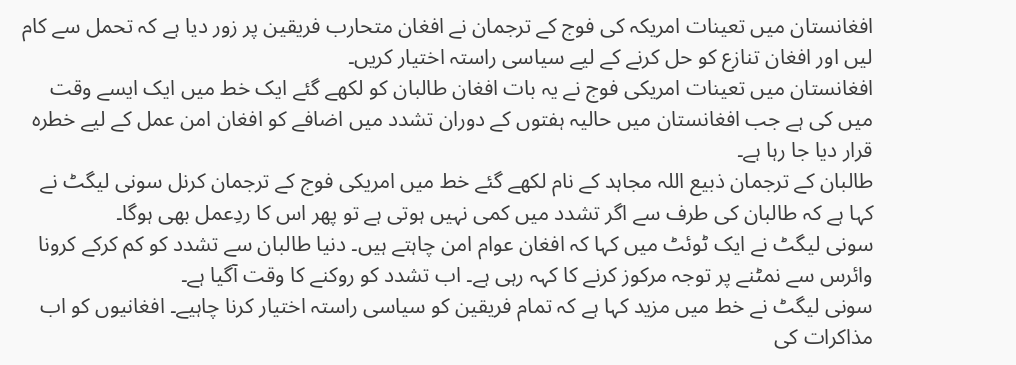افغانستان میں تعینات امریکہ کی فوج کے ترجمان نے افغان متحارب فریقین پر زور دیا ہے کہ تحمل سے کام لیں اور افغان تنازع کو حل کرنے کے لیے سیاسی راستہ اختیار کریں۔
افغانستان میں تعینات امریکی فوج نے یہ بات افغان طالبان کو لکھے گئے ایک خط میں ایک ایسے وقت میں کی ہے جب افغانستان میں حالیہ ہفتوں کے دوران تشدد میں اضافے کو افغان امن عمل کے لیے خطرہ قرار دیا جا رہا ہے۔
طالبان کے ترجمان ذبیع اللہ مجاہد کے نام لکھے گئے خط میں امریکی فوج کے ترجمان کرنل سونی لیگٹ نے کہا ہے کہ طالبان کی طرف سے اگر تشدد میں کمی نہیں ہوتی ہے تو پھر اس کا ردِعمل بھی ہوگا۔
سونی لیگٹ نے ایک ٹوئٹ میں کہا کہ افغان عوام امن چاہتے ہیں۔ دنیا طالبان سے تشدد کو کم کرکے کرونا وائرس سے نمٹنے پر توجہ مرکوز کرنے کا کہہ رہی ہے۔ اب تشدد کو روکنے کا وقت آگیا ہے۔
سونی لیگٹ نے خط میں مزید کہا ہے کہ تمام فریقین کو سیاسی راستہ اختیار کرنا چاہیے۔ افغانیوں کو اب مذاکرات کی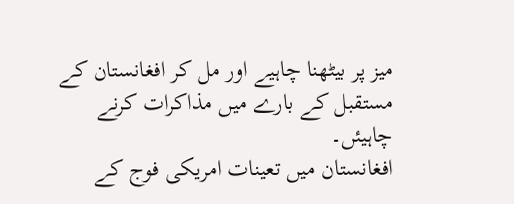میز پر بیٹھنا چاہیے اور مل کر افغانستان کے مستقبل کے بارے میں مذاکرات کرنے چاہیئں۔
افغانستان میں تعینات امریکی فوج کے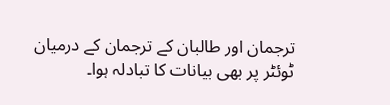ترجمان اور طالبان کے ترجمان کے درمیان ٹوئٹر پر بھی بیانات کا تبادلہ ہوا۔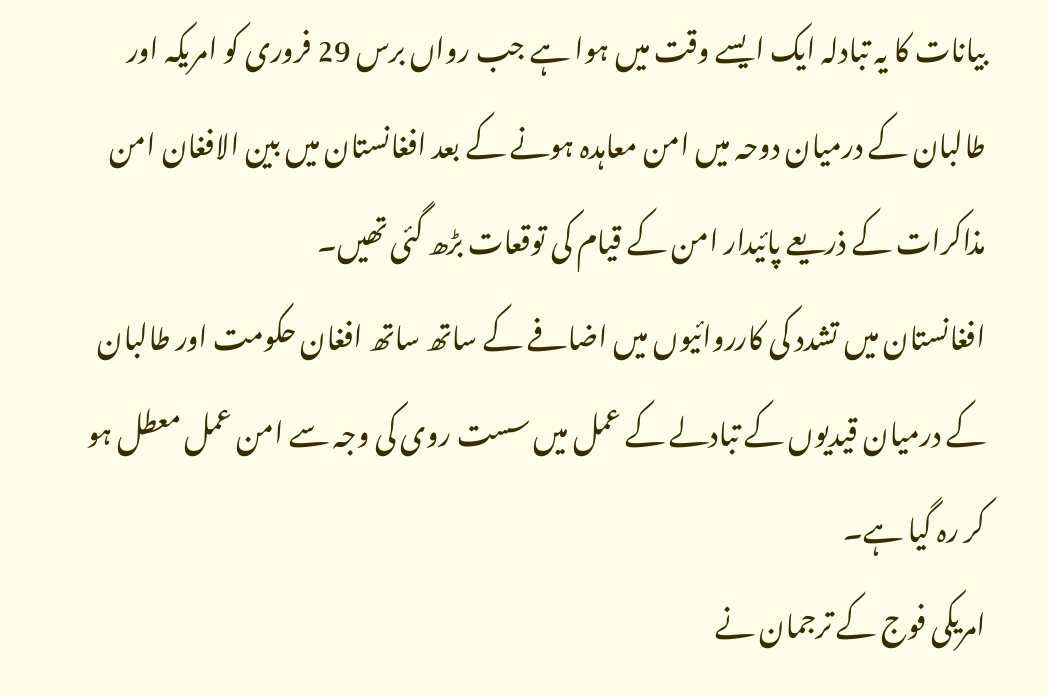بیانات کا یہ تبادلہ ایک ایسے وقت میں ہوا ہے جب رواں برس 29 فروری کو امریکہ اور طالبان کے درمیان دوحہ میں امن معاہدہ ہونے کے بعد افغانستان میں بین الافغان امن مذاکرات کے ذریعے پائیدار امن کے قیام کی توقعات بڑھ گئی تھیں۔
افغانستان میں تشدد کی کارروائیوں میں اضافے کے ساتھ ساتھ افغان حکومت اور طالبان کے درمیان قیدیوں کے تبادلے کے عمل میں سست روی کی وجہ سے امن عمل معطل ہو کر رہ گیا ہے۔
امریکی فوج کے ترجمان نے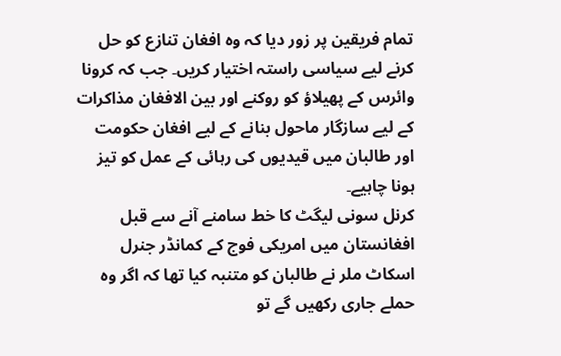تمام فریقین پر زور دیا کہ وہ افغان تنازع کو حل کرنے لیے سیاسی راستہ اختیار کریں۔ جب کہ کرونا وائرس کے پھیلاؤ کو روکنے اور بین الافغان مذاکرات کے لیے سازگار ماحول بنانے کے لیے افغان حکومت اور طالبان میں قیدیوں کی رہائی کے عمل کو تیز ہونا چاہیے۔
کرنل سونی لیگٹ کا خط سامنے آنے سے قبل افغانستان میں امریکی فوج کے کمانڈر جنرل اسکاٹ ملر نے طالبان کو متنبہ کیا تھا کہ اگر وہ حملے جاری رکھیں گے تو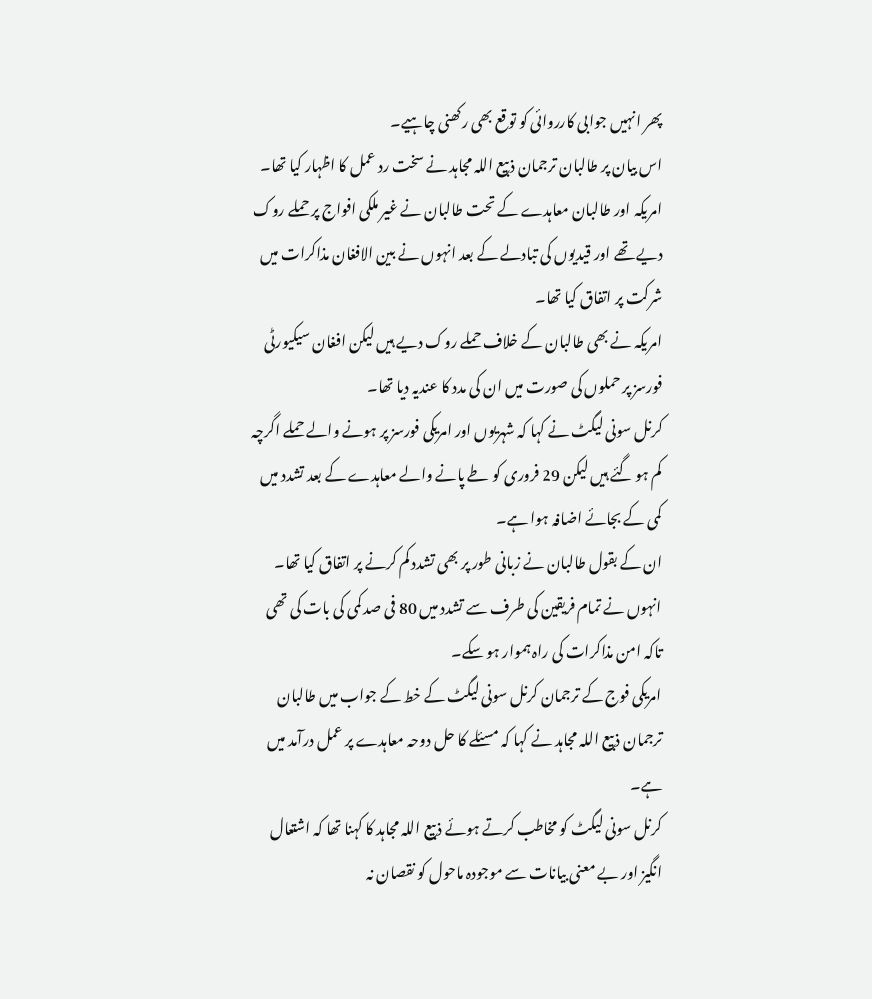پھر انہیں جوابی کارروائی کو توقع بھی رکھنی چاہیے۔
اس بیان پر طالبان ترجمان ذبیع اللہ مجاہد نے سخت رد عمل کا اظہار کیا تھا۔
امریکہ اور طالبان معاہدے کے تحت طالبان نے غیر ملکی افواج پر حملے روک دیے تھے اور قیدیوں کی تبادلے کے بعد انہوں نے بین الافغان مذاکرات میں شرکت پر اتفاق کیا تھا۔
امریکہ نے بھی طالبان کے خلاف حملے روک دیے ہیں لیکن افغان سیکیورٹی فورسز پر حملوں کی صورت میں ان کی مدد کا عندیہ دیا تھا۔
کرنل سونی لیگٹ نے کہا کہ شہریوں اور امریکی فورسز پر ہونے والے حملے اگرچہ کم ہو گئے ہیں لیکن 29 فروری کو طے پانے والے معاہدے کے بعد تشدد میں کمی کے بجائے اضافہ ہوا ہے۔
ان کے بقول طالبان نے زبانی طور پر بھی تشدد کم کرنے پر اتفاق کیا تھا۔ انہوں نے تمام فریقین کی طرف سے تشدد میں 80 فی صد کمی کی بات کی تھی تاکہ امن مذاکرات کی راہ ہموار ہو سکے۔
امریکی فوج کے ترجمان کرنل سونی لیگٹ کے خط کے جواب میں طالبان ترجمان ذبیع اللہ مجاہد نے کہا کہ مسئلے کا حل دوحہ معاہدے پر عمل درآمد میں ہے۔
کرنل سونی لیگٹ کو مخاطب کرتے ہوئے ذبیع اللہ مجاہد کا کہنا تھا کہ اشتعال انگیز اور بے معنی بیانات سے موجودہ ماحول کو نقصان نہ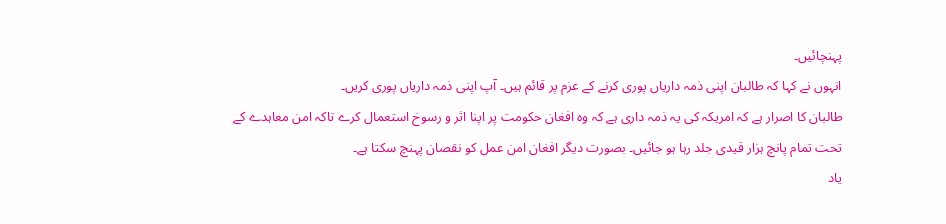پہنچائیں۔
انہوں نے کہا کہ طالبان اپنی ذمہ داریاں پوری کرنے کے عزم پر قائم ہیں۔ آپ اپنی ذمہ داریاں پوری کریں۔
طالبان کا اصرار ہے کہ امریکہ کی یہ ذمہ داری ہے کہ وہ افغان حکومت پر اپنا اثر و رسوخ استعمال کرے تاکہ امن معاہدے کے تحت تمام پانچ ہزار قیدی جلد رہا ہو جائیں۔ بصورت دیگر افغان امن عمل کو نقصان پہنچ سکتا ہے۔
یاد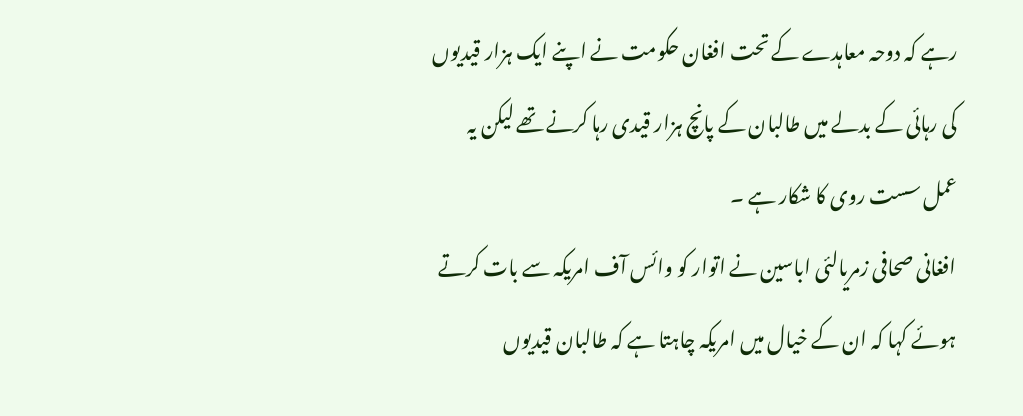رہے کہ دوحہ معاہدے کے تحت افغان حکومت نے اپنے ایک ہزار قیدیوں کی رہائی کے بدلے میں طالبان کے پانچ ہزار قیدی رہا کرنے تھے لیکن یہ عمل سست روی کا شکار ہے ۔
افغانی صحافی زمریالئی اباسین نے اتوار کو وائس آف امریکہ سے بات کرتے ہوئے کہا کہ ان کے خیال میں امریکہ چاہتا ہے کہ طالبان قیدیوں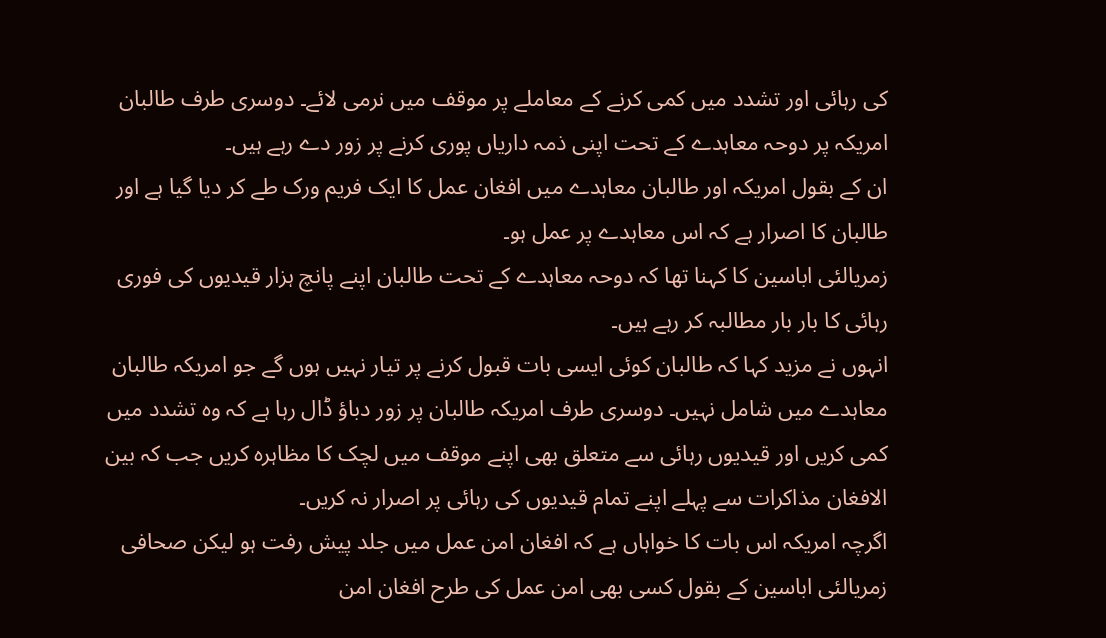کی رہائی اور تشدد میں کمی کرنے کے معاملے پر موقف میں نرمی لائے۔ دوسری طرف طالبان امریکہ پر دوحہ معاہدے کے تحت اپنی ذمہ داریاں پوری کرنے پر زور دے رہے ہیں۔
ان کے بقول امریکہ اور طالبان معاہدے میں افغان عمل کا ایک فریم ورک طے کر دیا گیا ہے اور طالبان کا اصرار ہے کہ اس معاہدے پر عمل ہو۔
زمریالئی اباسین کا کہنا تھا کہ دوحہ معاہدے کے تحت طالبان اپنے پانچ ہزار قیدیوں کی فوری رہائی کا بار بار مطالبہ کر رہے ہیں۔
انہوں نے مزید کہا کہ طالبان کوئی ایسی بات قبول کرنے پر تیار نہیں ہوں گے جو امریکہ طالبان معاہدے میں شامل نہیں۔ دوسری طرف امریکہ طالبان پر زور دباؤ ڈال رہا ہے کہ وہ تشدد میں کمی کریں اور قیدیوں رہائی سے متعلق بھی اپنے موقف میں لچک کا مظاہرہ کریں جب کہ بین الافغان مذاکرات سے پہلے اپنے تمام قیدیوں کی رہائی پر اصرار نہ کریں۔
اگرچہ امریکہ اس بات کا خواہاں ہے کہ افغان امن عمل میں جلد پیش رفت ہو لیکن صحافی زمریالئی اباسین کے بقول کسی بھی امن عمل کی طرح افغان امن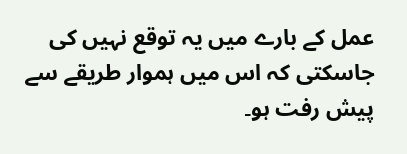عمل کے بارے میں یہ توقع نہیں کی جاسکتی کہ اس میں ہموار طریقے سے پیش رفت ہو۔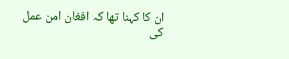ان کا کہنا تھا کہ افغان امن عمل کی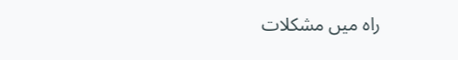راہ میں مشکلات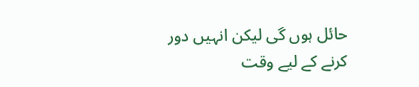حائل ہوں گی لیکن انہیں دور کرنے کے لیے وقت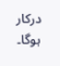درکار ہوگا۔